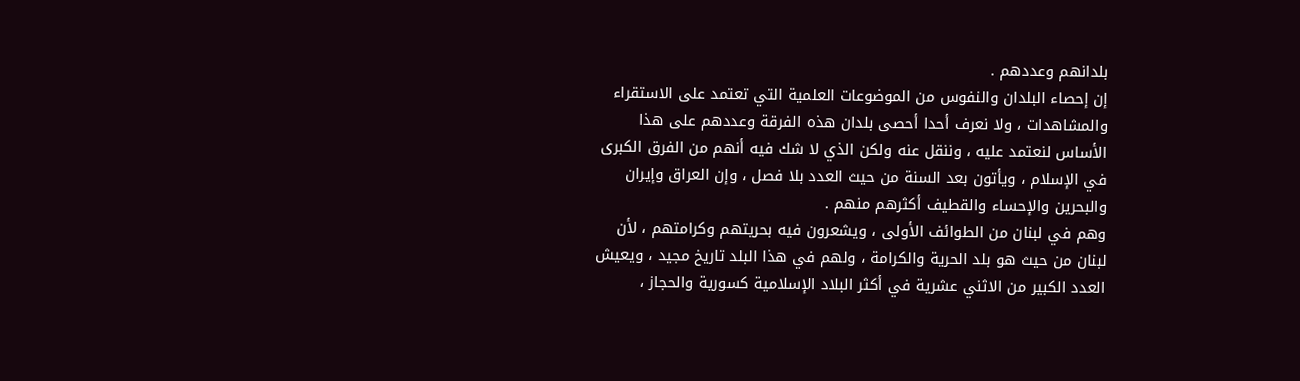بلدانهم وعددهم .
إن إحصاء البلدان والنفوس من الموضوعات العلمية التي تعتمد على الاستقراء
والمشاهدات ، ولا نعرف أحدا أحصى بلدان هذه الفرقة وعددهم على هذا
الأساس لنعتمد عليه ، وننقل عنه ولكن الذي لا شك فيه أنهم من الفرق الكبرى
في الإسلام ، ويأتون بعد السنة من حيث العدد بلا فصل ، وإن العراق وإيران
والبحرين والإحساء والقطيف أكثرهم منهم .
وهم في لبنان من الطوائف الأولى ، ويشعرون فيه بحريتهم وكرامتهم ، لأن
لبنان من حيث هو بلد الحرية والكرامة ، ولهم في هذا البلد تاريخ مجيد ، ويعيش
العدد الكبير من الاثني عشرية في أكثر البلاد الإسلامية كسورية والحجاز ،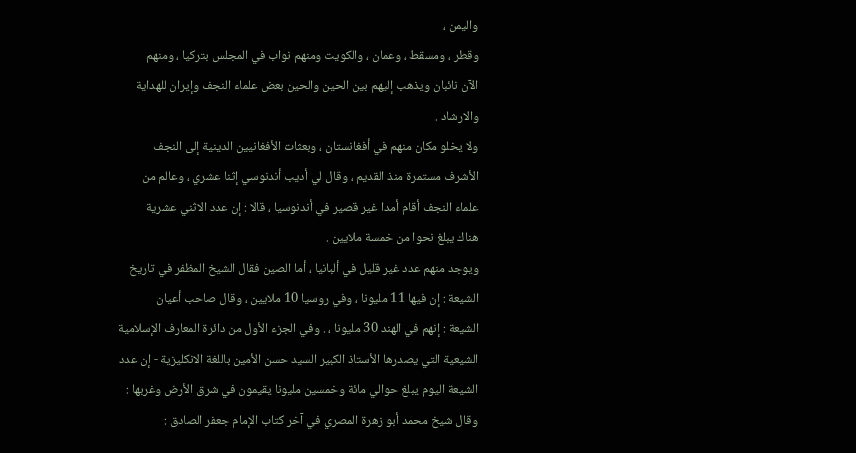واليمن ،
وقطر ، ومسقط ، وعمان ، والكويت ومنهم نواب في المجلس بتركيا ، ومنهم
الآن نائبان ويذهب إليهم بين الحين والحين بعض علماء النجف وإيران للهداية
والارشاد .
ولا يخلو مكان منهم في أفغانستان ، وبعثات الأفغانيين الدينية إلى النجف
الأشرف مستمرة منذ القديم ، وقال لي أديب أندنوسي إثنا عشري ، وعالم من
علماء النجف أقام أمدا غير قصير في أندنوسيا ، قالا : إن عدد الاثني عشرية
هناك يبلغ نحوا من خمسة ملايين .
ويوجد منهم عدد غير قليل في ألبانيا ، أما الصين فقال الشيخ المظفر في تاريخ
الشيعة : إن فيها 11 مليونا ، وفي روسيا 10 ملايين ، وقال صاحب أعيان
الشيعة : إنهم في الهند 30 مليونا ، . وفي الجزء الأول من دائرة المعارف الإسلامية
الشيعية التي يصدرها الأستاذ الكبير السيد حسن الأمين باللغة الانكليزية - إن عدد
الشيعة اليوم يبلغ حوالي مائة وخمسين مليونا يقيمون في شرق الأرض وغربها :
وقال شيخ محمد أبو زهرة المصري في آخر كتاب الإمام جعفر الصادق :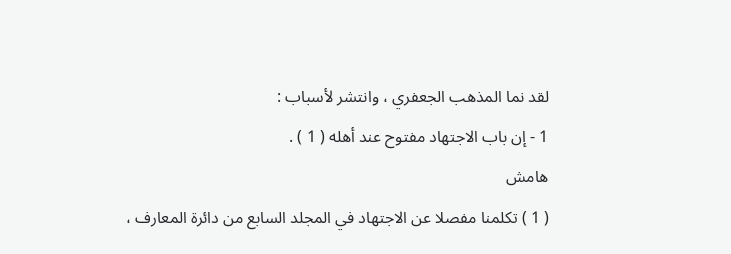لقد نما المذهب الجعفري ، وانتشر لأسباب :
1 - إن باب الاجتهاد مفتوح عند أهله ( 1 ) .
هامش
( 1 ) تكلمنا مفصلا عن الاجتهاد في المجلد السابع من دائرة المعارف ،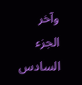وآخر الجزء السادس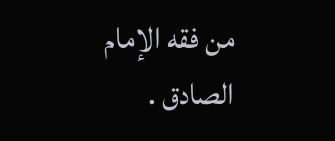من فقه الإمام
الصادق .